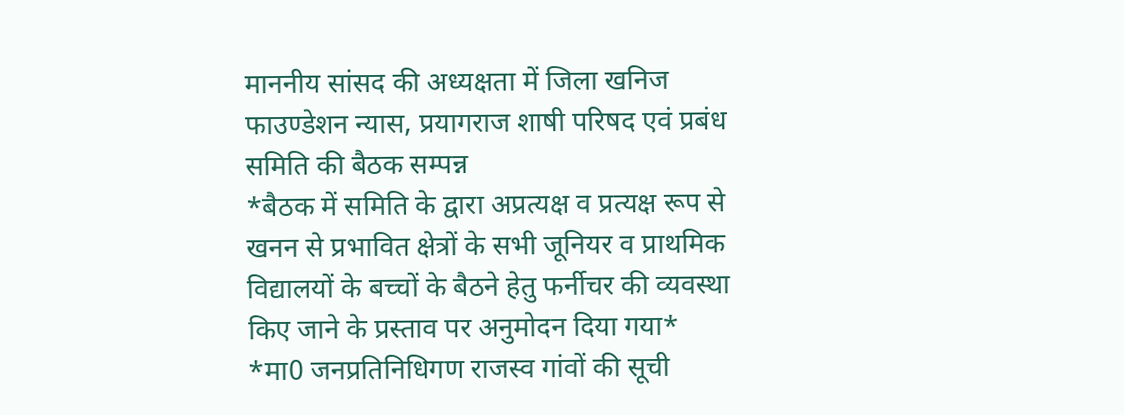माननीय सांसद की अध्यक्षता में जिला खनिज फाउण्डेशन न्यास, प्रयागराज शाषी परिषद एवं प्रबंध समिति की बैठक सम्पन्न
*बैठक में समिति के द्वारा अप्रत्यक्ष व प्रत्यक्ष रूप से खनन से प्रभावित क्षेत्रों के सभी जूनियर व प्राथमिक विद्यालयों के बच्चों के बैठने हेतु फर्नीचर की व्यवस्था किए जाने के प्रस्ताव पर अनुमोदन दिया गया*
*मा0 जनप्रतिनिधिगण राजस्व गांवों की सूची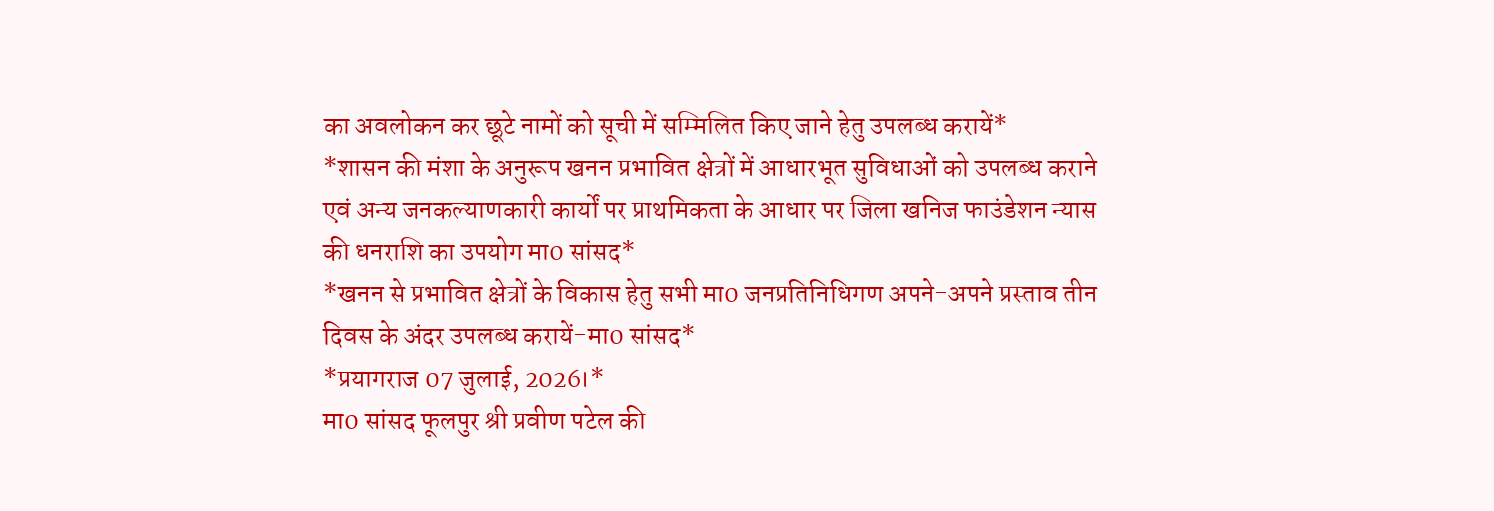का अवलोकन कर छूटे नामों को सूची में सम्मिलित किए जाने हेतु उपलब्ध करायें*
*शासन की मंशा के अनुरूप खनन प्रभावित क्षेत्रों में आधारभूत सुविधाओं को उपलब्ध कराने एवं अन्य जनकल्याणकारी कार्यों पर प्राथमिकता के आधार पर जिला खनिज फाउंडेशन न्यास की धनराशि का उपयोग मा0 सांसद*
*खनन से प्रभावित क्षेत्रों के विकास हेतु सभी मा0 जनप्रतिनिधिगण अपने-अपने प्रस्ताव तीन दिवस के अंदर उपलब्ध करायें-मा0 सांसद*
*प्रयागराज 07 जुलाई, 2026।*
मा0 सांसद फूलपुर श्री प्रवीण पटेल की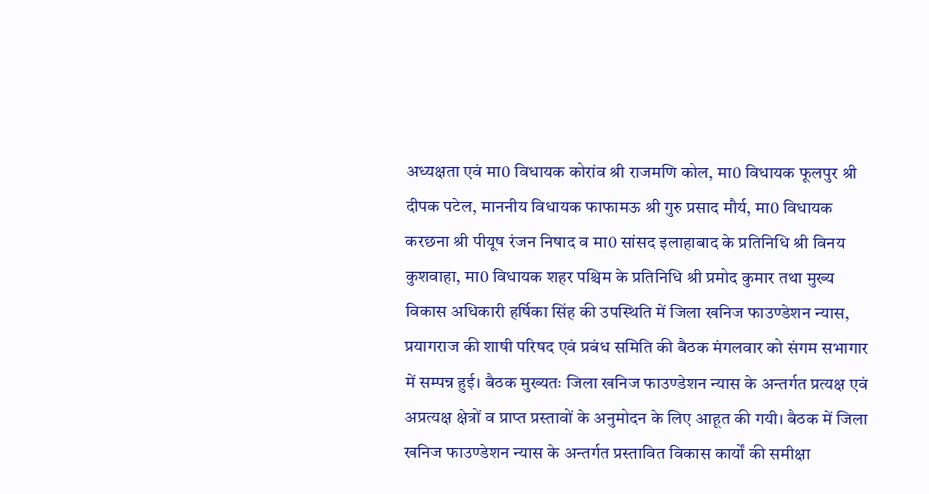अध्यक्षता एवं मा0 विधायक कोरांव श्री राजमणि कोल, मा0 विधायक फूलपुर श्री दीपक पटेल, माननीय विधायक फाफामऊ श्री गुरु प्रसाद मौर्य, मा0 विधायक करछना श्री पीयूष रंजन निषाद व मा0 सांसद इलाहाबाद के प्रतिनिधि श्री विनय कुशवाहा, मा0 विधायक शहर पश्चिम के प्रतिनिधि श्री प्रमोद कुमार तथा मुख्य विकास अधिकारी हर्षिका सिंह की उपस्थिति में जिला खनिज फाउण्डेशन न्यास, प्रयागराज की शाषी परिषद एवं प्रबंध समिति की बैठक मंगलवार को संगम सभागार में सम्पन्न हुई। बैठक मुख्यतः जिला खनिज फाउण्डेशन न्यास के अन्तर्गत प्रत्यक्ष एवं अप्रत्यक्ष क्षेत्रों व प्राप्त प्रस्तावों के अनुमोदन के लिए आहूत की गयी। बैठक में जिला खनिज फाउण्डेशन न्यास के अन्तर्गत प्रस्तावित विकास कार्यों की समीक्षा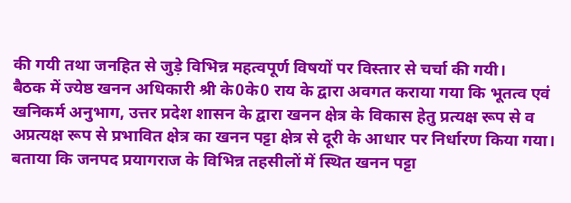की गयी तथा जनहित से जुड़े विभिन्न महत्वपूर्ण विषयों पर विस्तार से चर्चा की गयी।
बैठक में ज्येष्ठ खनन अधिकारी श्री के0के0 राय के द्वारा अवगत कराया गया कि भूतत्व एवं खनिकर्म अनुभाग, उत्तर प्रदेश शासन के द्वारा खनन क्षेत्र के विकास हेतु प्रत्यक्ष रूप से व अप्रत्यक्ष रूप से प्रभावित क्षेत्र का खनन पट्टा क्षेत्र से दूरी के आधार पर निर्धारण किया गया। बताया कि जनपद प्रयागराज के विभिन्न तहसीलों में स्थित खनन पट्टा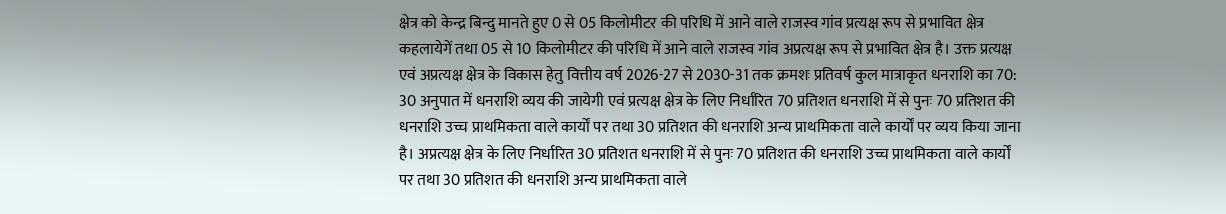क्षेत्र को केन्द्र बिन्दु मानते हुए 0 से 05 किलोमीटर की परिधि में आने वाले राजस्व गांव प्रत्यक्ष रूप से प्रभावित क्षेत्र कहलायेगें तथा 05 से 10 किलोमीटर की परिधि में आने वाले राजस्व गांव अप्रत्यक्ष रूप से प्रभावित क्षेत्र है। उक्त प्रत्यक्ष एवं अप्रत्यक्ष क्षेत्र के विकास हेतु वित्तीय वर्ष 2026-27 से 2030-31 तक क्रमशः प्रतिवर्ष कुल मात्राकृत धनराशि का 70: 30 अनुपात में धनराशि व्यय की जायेगी एवं प्रत्यक्ष क्षेत्र के लिए निर्धारित 70 प्रतिशत धनराशि में से पुनः 70 प्रतिशत की धनराशि उच्च प्राथमिकता वाले कार्यों पर तथा 30 प्रतिशत की धनराशि अन्य प्राथमिकता वाले कार्यों पर व्यय किया जाना है। अप्रत्यक्ष क्षेत्र के लिए निर्धारित 30 प्रतिशत धनराशि में से पुनः 70 प्रतिशत की धनराशि उच्च प्राथमिकता वाले कार्यों पर तथा 30 प्रतिशत की धनराशि अन्य प्राथमिकता वाले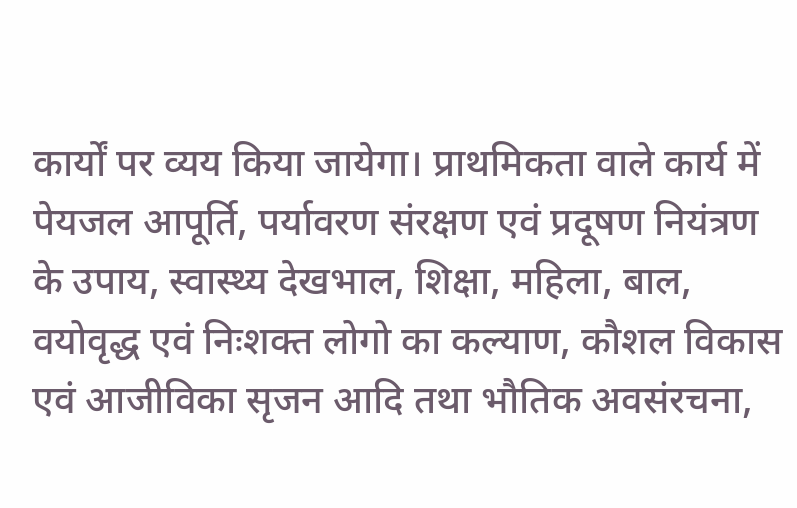कार्यों पर व्यय किया जायेगा। प्राथमिकता वाले कार्य में पेयजल आपूर्ति, पर्यावरण संरक्षण एवं प्रदूषण नियंत्रण के उपाय, स्वास्थ्य देखभाल, शिक्षा, महिला, बाल, वयोवृद्ध एवं निःशक्त लोगो का कल्याण, कौशल विकास एवं आजीविका सृजन आदि तथा भौतिक अवसंरचना,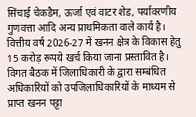सिंचाई चेकडैम, ऊर्जा एवं वाटर शेड, पर्यावरणीय गुणवत्ता आदि अन्य प्राथमिकता वाले कार्य है। वित्तीय वर्ष 2026-27 में खनन क्षेत्र के विकास हेतु 15 करोड़ रूपये खर्च किया जाना प्रस्तावित है।
विगत बैठक में जिलाधिकारी के द्वारा सम्बंधित अधिकारियों को उपजिलाधिकारियों के माध्यम से प्राप्त खनन पट्टा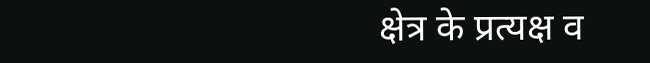क्षेत्र के प्रत्यक्ष व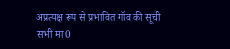अप्रत्यक्ष रूप से प्रभावित गॉव की सूची सभी मा0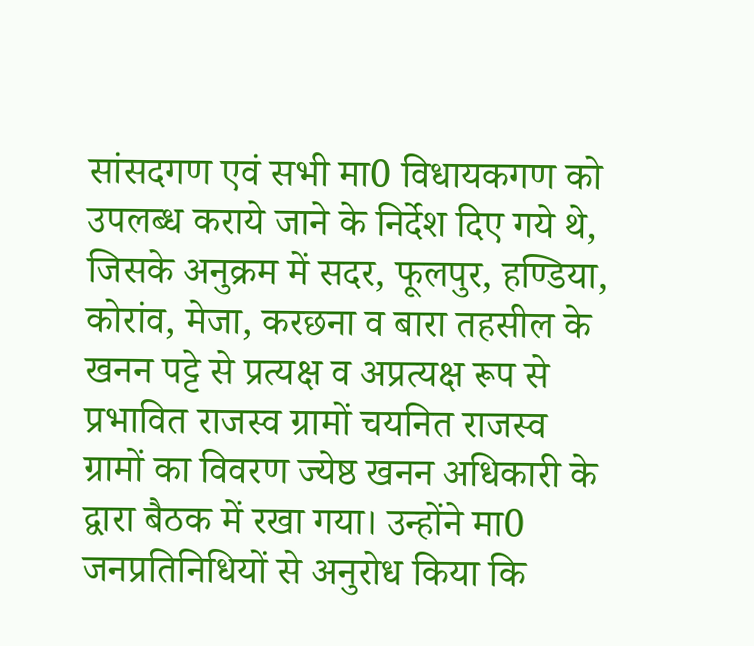सांसदगण एवं सभी मा0 विधायकगण को उपलब्ध कराये जाने के निर्देश दिए गये थे, जिसके अनुक्रम में सदर, फूलपुर, हण्डिया, कोरांव, मेजा, करछना व बारा तहसील के खनन पट्टे से प्रत्यक्ष व अप्रत्यक्ष रूप से प्रभावित राजस्व ग्रामों चयनित राजस्व ग्रामों का विवरण ज्येष्ठ खनन अधिकारी के द्वारा बैठक में रखा गया। उन्होंने मा0 जनप्रतिनिधियों से अनुरोध किया कि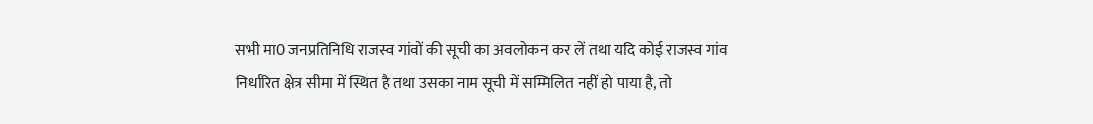सभी मा0 जनप्रतिनिधि राजस्व गांवों की सूची का अवलोकन कर लें तथा यदि कोई राजस्व गांव निर्धारित क्षेत्र सीमा में स्थित है तथा उसका नाम सूची में सम्मिलित नहीं हो पाया है, तो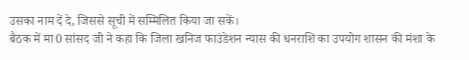उसका नाम दें दे, जिससे सूची में सम्मिलित किया जा सकें।
बैठक में मा0 सांसद जी ने कहा कि जिला खनिज फाउंडेशन न्यास की धनराशि का उपयोग शासन की मंशा के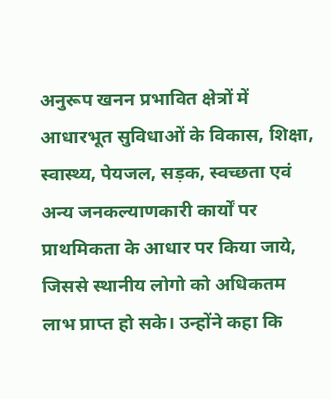अनुरूप खनन प्रभावित क्षेत्रों में आधारभूत सुविधाओं के विकास, शिक्षा, स्वास्थ्य, पेयजल, सड़क, स्वच्छता एवं अन्य जनकल्याणकारी कार्यों पर प्राथमिकता के आधार पर किया जाये, जिससे स्थानीय लोगो को अधिकतम लाभ प्राप्त हो सके। उन्होंने कहा कि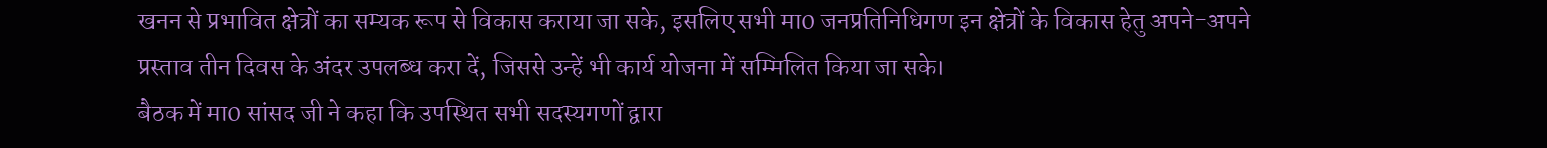खनन से प्रभावित क्षेत्रों का सम्यक रूप से विकास कराया जा सके, इसलिए सभी मा0 जनप्रतिनिधिगण इन क्षेत्रों के विकास हेतु अपने-अपने प्रस्ताव तीन दिवस के अंदर उपलब्ध करा दें, जिससे उन्हें भी कार्य योजना में सम्मिलित किया जा सके।
बैठक में मा0 सांसद जी ने कहा कि उपस्थित सभी सदस्यगणों द्वारा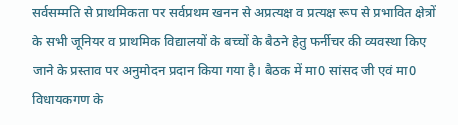सर्वसम्मति से प्राथमिकता पर सर्वप्रथम खनन से अप्रत्यक्ष व प्रत्यक्ष रूप से प्रभावित क्षेत्रों के सभी जूनियर व प्राथमिक विद्यालयों के बच्चों के बैठने हेतु फर्नीचर की व्यवस्था किए जाने के प्रस्ताव पर अनुमोदन प्रदान किया गया है। बैठक में मा0 सांसद जी एवं मा0 विधायकगण के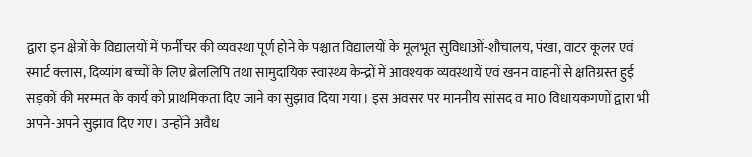द्वारा इन क्षेत्रों के विद्यालयों में फर्नीचर की व्यवस्था पूर्ण होने के पश्चात विद्यालयों के मूलभूत सुविधाओं-शौचालय, पंखा, वाटर कूलर एवं स्मार्ट क्लास, दिव्यांग बच्चों के लिए ब्रेललिपि तथा सामुदायिक स्वास्थ्य केन्द्रों में आवश्यक व्यवस्थायें एवं खनन वाहनों से क्षतिग्रस्त हुई सड़कों की मरम्मत के कार्य को प्राथमिकता दिए जाने का सुझाव दिया गया। इस अवसर पर माननीय सांसद व मा0 विधायकगणों द्वारा भी अपने-अपने सुझाव दिए गए। उन्होंने अवैध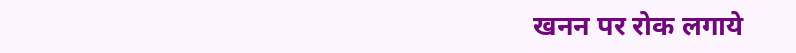खनन पर रोक लगाये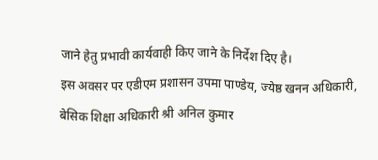जाने हेतु प्रभावी कार्यवाही किए जाने के निर्देश दिए है।
इस अवसर पर एडीएम प्रशासन उपमा पाण्डेय, ज्येष्ठ खनन अधिकारी, बेसिक शिक्षा अधिकारी श्री अनिल कुमार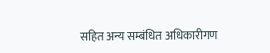सहित अन्य सम्बंधित अधिकारीगण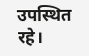उपस्थित रहे।